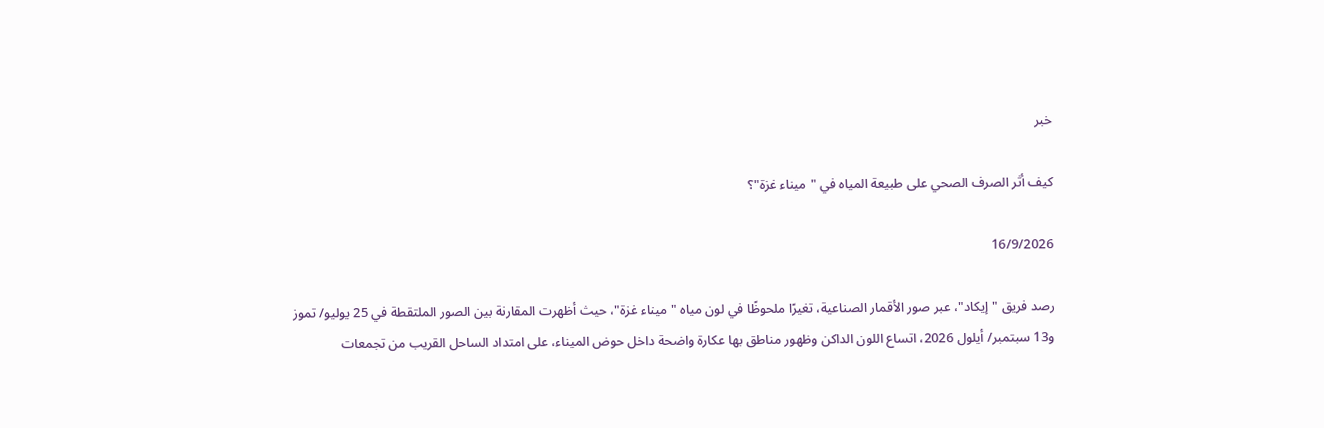خبر

كيف أثر الصرف الصحي على طبيعة المياه في "ميناء غزة"؟

16/9/2026

رصد فريق "إيكاد"، عبر صور الأقمار الصناعية، تغيرًا ملحوظًا في لون مياه "ميناء غزة"، حيث أظهرت المقارنة بين الصور الملتقطة في 25 يوليو/ تموز و13 سبتمبر/ أيلول 2026، اتساع اللون الداكن وظهور مناطق بها عكارة واضحة داخل حوض الميناء، على امتداد الساحل القريب من تجمعات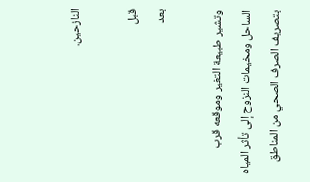النازحين.

قبل
بعد

وتشير طبيعة التغير وموقعه قرب الساحل ومخيمات النزوح إلى تأثر المياه بتصريف الصرف الصحي من المناطق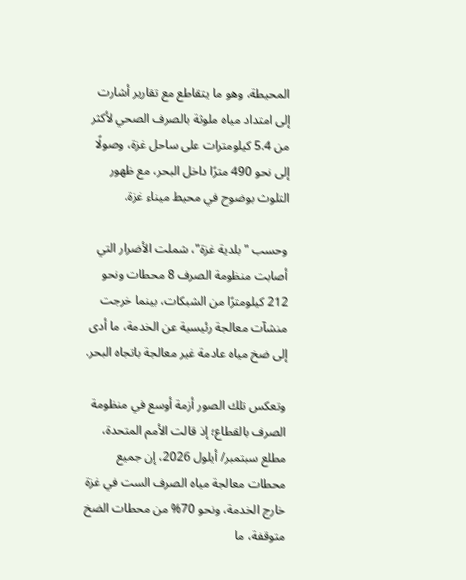المحيطة، وهو ما يتقاطع مع تقارير أشارت إلى امتداد مياه ملوثة بالصرف الصحي لأكثر من 5.4 كيلومترات على ساحل غزة، وصولًا إلى نحو 490 مترًا داخل البحر، مع ظهور التلوث بوضوح في محيط ميناء غزة.

وحسب "بلدية غزة"، شملت الأضرار التي أصابت منظومة الصرف 8 محطات ونحو 212 كيلومترًا من الشبكات، بينما خرجت منشآت معالجة رئيسية عن الخدمة، ما أدى إلى ضخ مياه عادمة غير معالجة باتجاه البحر.

وتعكس تلك الصور أزمة أوسع في منظومة الصرف بالقطاع؛ إذ قالت الأمم المتحدة، مطلع سبتمبر/ أيلول 2026، إن جميع محطات معالجة مياه الصرف الست في غزة خارج الخدمة، ونحو 70% من محطات الضخ متوقفة، ما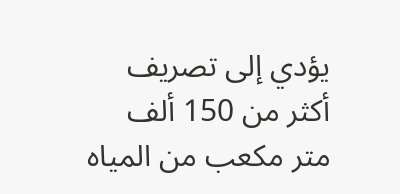يؤدي إلى تصريف أكثر من 150 ألف متر مكعب من المياه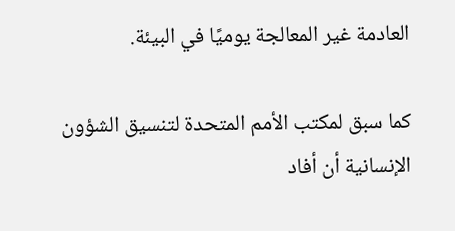العادمة غير المعالجة يوميًا في البيئة.

كما سبق لمكتب الأمم المتحدة لتنسيق الشؤون الإنسانية أن أفاد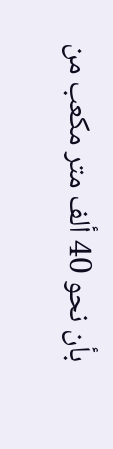بأن نحو 40 ألف متر مكعب من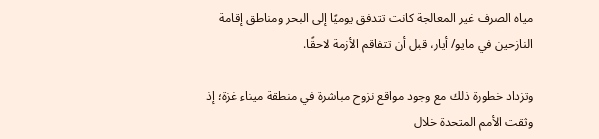مياه الصرف غير المعالجة كانت تتدفق يوميًا إلى البحر ومناطق إقامة النازحين في مايو/ أيار، قبل أن تتفاقم الأزمة لاحقًا.

وتزداد خطورة ذلك مع وجود مواقع نزوح مباشرة في منطقة ميناء غزة؛ إذ وثقت الأمم المتحدة خلال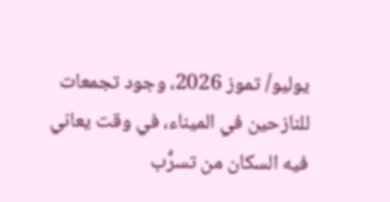يوليو/ تموز 2026، وجود تجمعات للنازحين في الميناء، في وقت يعاني فيه السكان من تسرُّب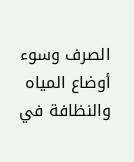الصرف وسوء أوضاع المياه والنظافة في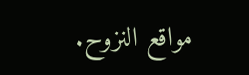مواقع النزوح.